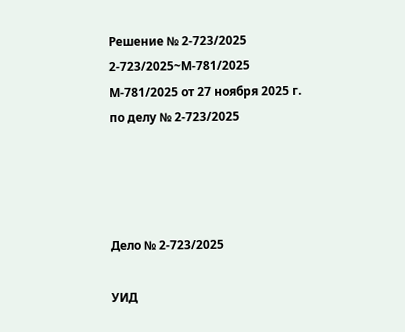Решение № 2-723/2025 2-723/2025~М-781/2025 М-781/2025 от 27 ноября 2025 г. по делу № 2-723/2025




Дело № 2-723/2025

УИД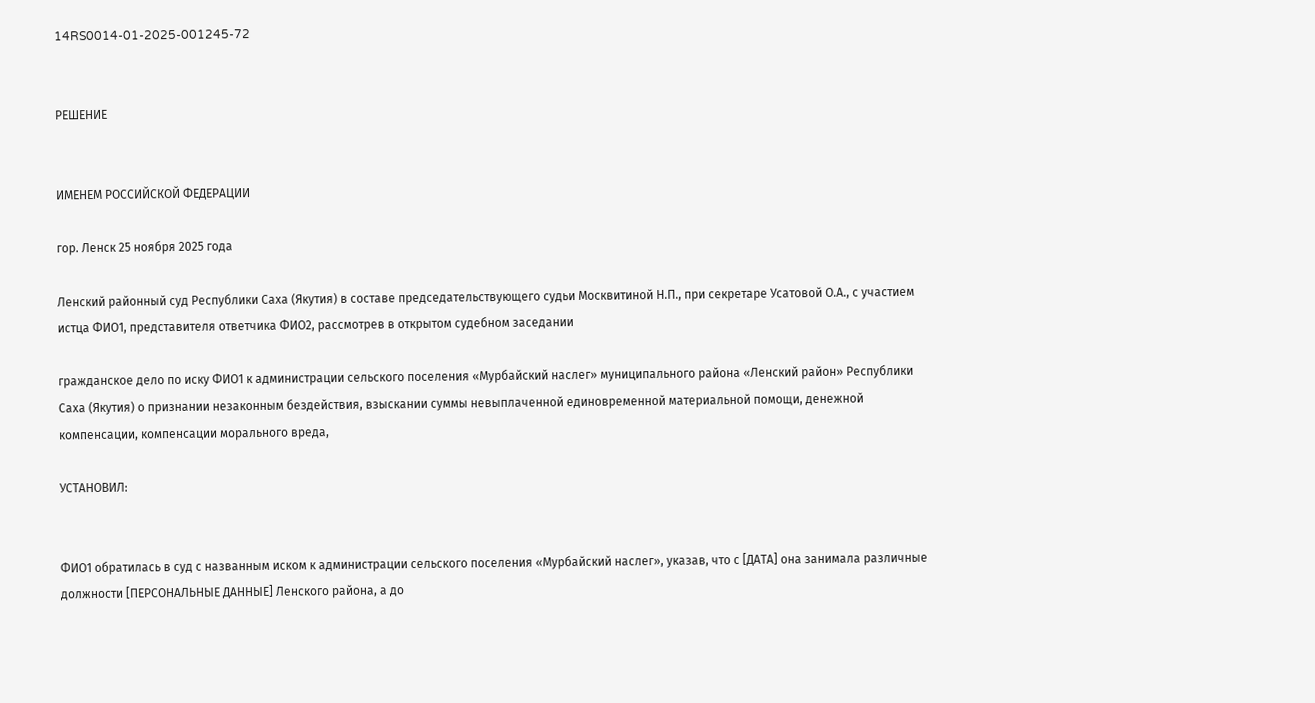14RS0014-01-2025-001245-72


РЕШЕНИЕ


ИМЕНЕМ РОССИЙСКОЙ ФЕДЕРАЦИИ

гор. Ленск 25 ноября 2025 года

Ленский районный суд Республики Саха (Якутия) в составе председательствующего судьи Москвитиной Н.П., при секретаре Усатовой О.А., с участием истца ФИО1, представителя ответчика ФИО2, рассмотрев в открытом судебном заседании

гражданское дело по иску ФИО1 к администрации сельского поселения «Мурбайский наслег» муниципального района «Ленский район» Республики Саха (Якутия) о признании незаконным бездействия, взыскании суммы невыплаченной единовременной материальной помощи, денежной компенсации, компенсации морального вреда,

УСТАНОВИЛ:


ФИО1 обратилась в суд с названным иском к администрации сельского поселения «Мурбайский наслег», указав, что с [ДАТА] она занимала различные должности [ПЕРСОНАЛЬНЫЕ ДАННЫЕ] Ленского района, а до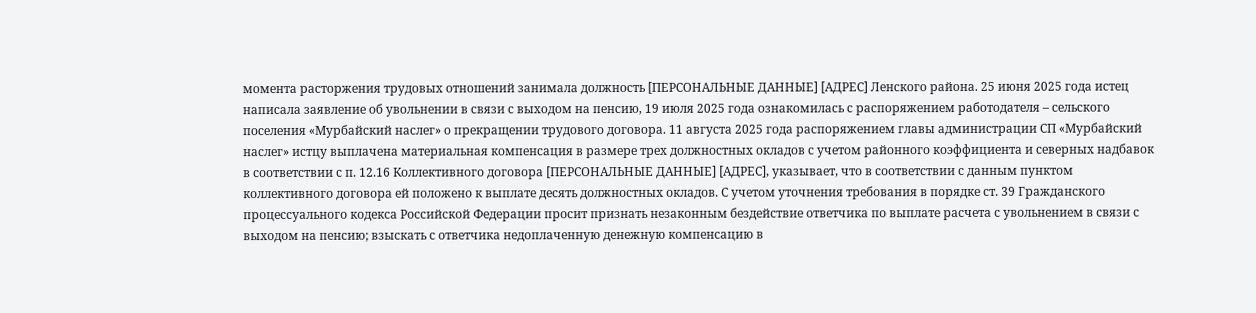момента расторжения трудовых отношений занимала должность [ПЕРСОНАЛЬНЫЕ ДАННЫЕ] [АДРЕС] Ленского района. 25 июня 2025 года истец написала заявление об увольнении в связи с выходом на пенсию, 19 июля 2025 года ознакомилась с распоряжением работодателя – сельского поселения «Мурбайский наслег» о прекращении трудового договора. 11 августа 2025 года распоряжением главы администрации СП «Мурбайский наслег» истцу выплачена материальная компенсация в размере трех должностных окладов с учетом районного коэффициента и северных надбавок в соответствии с п. 12.16 Коллективного договора [ПЕРСОНАЛЬНЫЕ ДАННЫЕ] [АДРЕС], указывает, что в соответствии с данным пунктом коллективного договора ей положено к выплате десять должностных окладов. С учетом уточнения требования в порядке ст. 39 Гражданского процессуального кодекса Российской Федерации просит признать незаконным бездействие ответчика по выплате расчета с увольнением в связи с выходом на пенсию; взыскать с ответчика недоплаченную денежную компенсацию в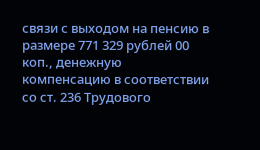связи с выходом на пенсию в размере 771 329 рублей 00 коп., денежную компенсацию в соответствии со ст. 236 Трудового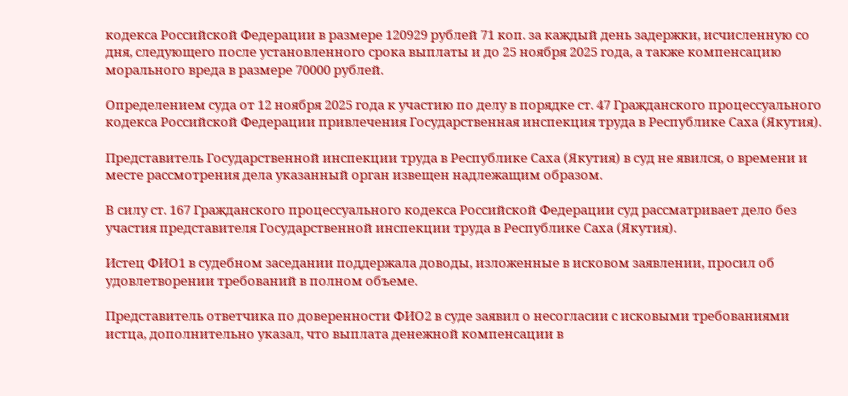кодекса Российской Федерации в размере 120929 рублей 71 коп. за каждый день задержки, исчисленную со дня, следующего после установленного срока выплаты и до 25 ноября 2025 года, а также компенсацию морального вреда в размере 70000 рублей.

Определением суда от 12 ноября 2025 года к участию по делу в порядке ст. 47 Гражданского процессуального кодекса Российской Федерации привлечения Государственная инспекция труда в Республике Саха (Якутия).

Представитель Государственной инспекции труда в Республике Саха (Якутия) в суд не явился, о времени и месте рассмотрения дела указанный орган извещен надлежащим образом.

В силу ст. 167 Гражданского процессуального кодекса Российской Федерации суд рассматривает дело без участия представителя Государственной инспекции труда в Республике Саха (Якутия).

Истец ФИО1 в судебном заседании поддержала доводы, изложенные в исковом заявлении, просил об удовлетворении требований в полном объеме.

Представитель ответчика по доверенности ФИО2 в суде заявил о несогласии с исковыми требованиями истца, дополнительно указал, что выплата денежной компенсации в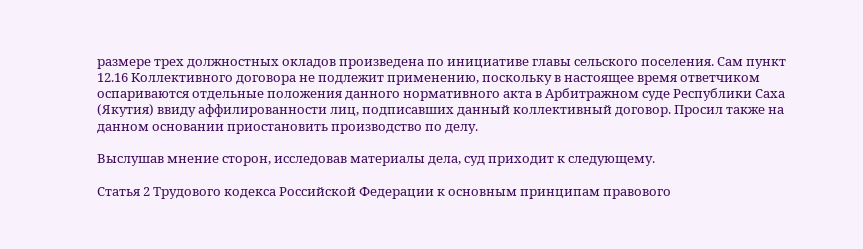размере трех должностных окладов произведена по инициативе главы сельского поселения. Сам пункт 12.16 Коллективного договора не подлежит применению, поскольку в настоящее время ответчиком оспариваются отдельные положения данного нормативного акта в Арбитражном суде Республики Саха (Якутия) ввиду аффилированности лиц, подписавших данный коллективный договор. Просил также на данном основании приостановить производство по делу.

Выслушав мнение сторон, исследовав материалы дела, суд приходит к следующему.

Статья 2 Трудового кодекса Российской Федерации к основным принципам правового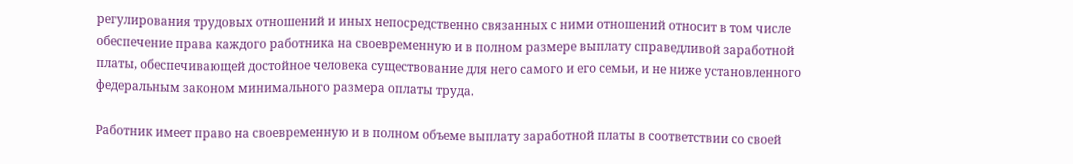регулирования трудовых отношений и иных непосредственно связанных с ними отношений относит в том числе обеспечение права каждого работника на своевременную и в полном размере выплату справедливой заработной платы, обеспечивающей достойное человека существование для него самого и его семьи, и не ниже установленного федеральным законом минимального размера оплаты труда.

Работник имеет право на своевременную и в полном объеме выплату заработной платы в соответствии со своей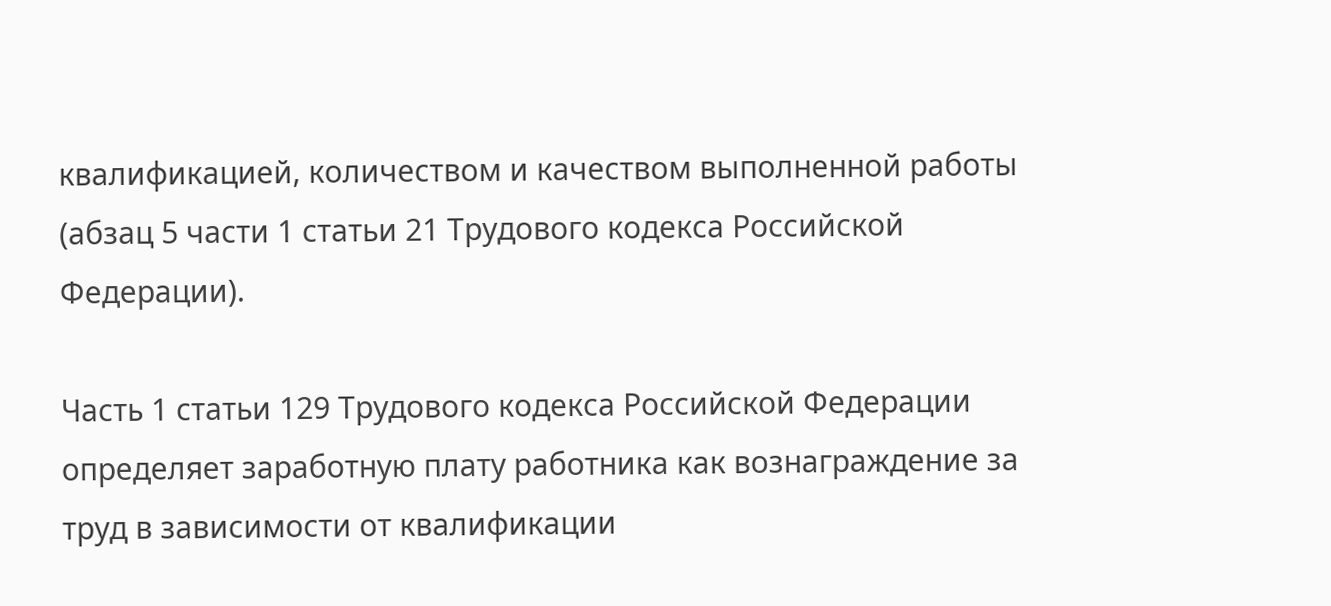квалификацией, количеством и качеством выполненной работы (абзац 5 части 1 статьи 21 Трудового кодекса Российской Федерации).

Часть 1 статьи 129 Трудового кодекса Российской Федерации определяет заработную плату работника как вознаграждение за труд в зависимости от квалификации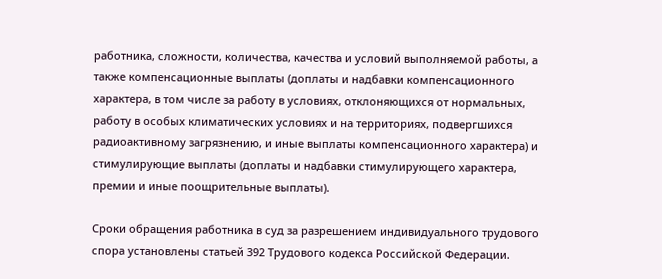работника, сложности, количества, качества и условий выполняемой работы, а также компенсационные выплаты (доплаты и надбавки компенсационного характера, в том числе за работу в условиях, отклоняющихся от нормальных, работу в особых климатических условиях и на территориях, подвергшихся радиоактивному загрязнению, и иные выплаты компенсационного характера) и стимулирующие выплаты (доплаты и надбавки стимулирующего характера, премии и иные поощрительные выплаты).

Сроки обращения работника в суд за разрешением индивидуального трудового спора установлены статьей 392 Трудового кодекса Российской Федерации.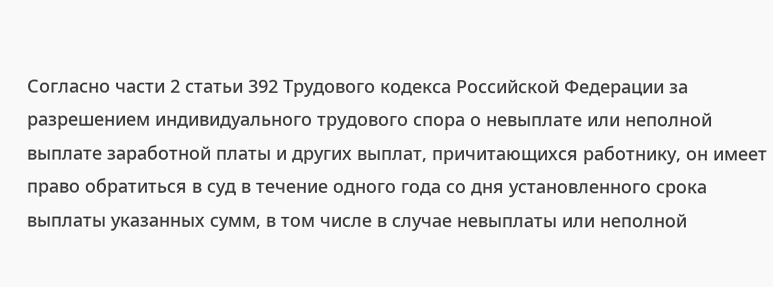Согласно части 2 статьи 392 Трудового кодекса Российской Федерации за разрешением индивидуального трудового спора о невыплате или неполной выплате заработной платы и других выплат, причитающихся работнику, он имеет право обратиться в суд в течение одного года со дня установленного срока выплаты указанных сумм, в том числе в случае невыплаты или неполной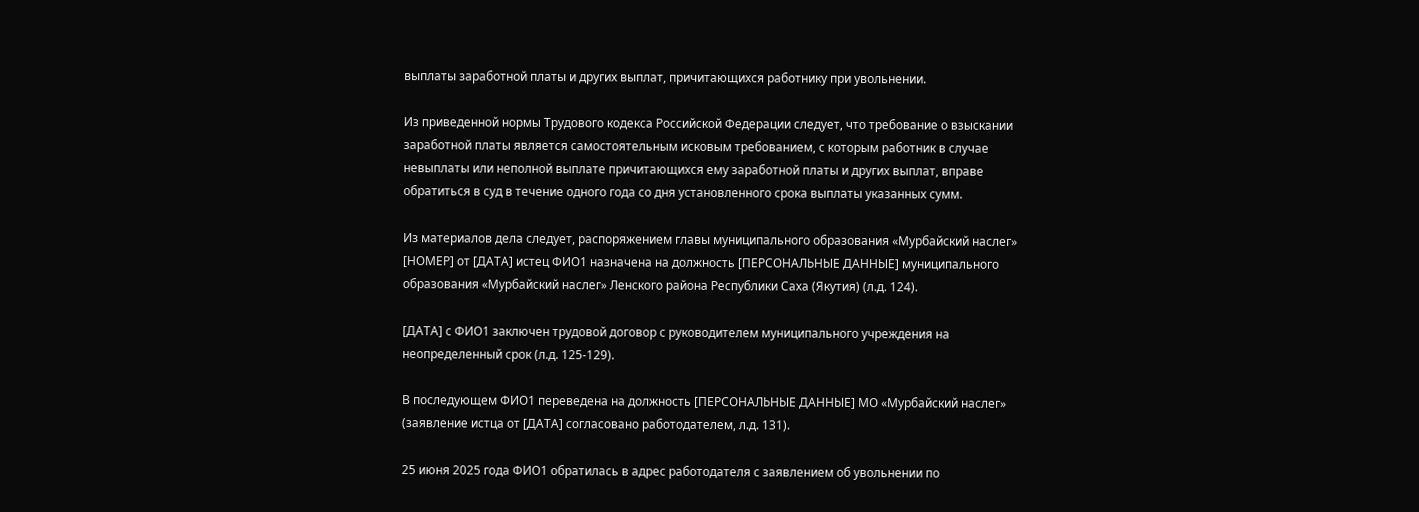выплаты заработной платы и других выплат, причитающихся работнику при увольнении.

Из приведенной нормы Трудового кодекса Российской Федерации следует, что требование о взыскании заработной платы является самостоятельным исковым требованием, с которым работник в случае невыплаты или неполной выплате причитающихся ему заработной платы и других выплат, вправе обратиться в суд в течение одного года со дня установленного срока выплаты указанных сумм.

Из материалов дела следует, распоряжением главы муниципального образования «Мурбайский наслег» [НОМЕР] от [ДАТА] истец ФИО1 назначена на должность [ПЕРСОНАЛЬНЫЕ ДАННЫЕ] муниципального образования «Мурбайский наслег» Ленского района Республики Саха (Якутия) (л.д. 124).

[ДАТА] с ФИО1 заключен трудовой договор с руководителем муниципального учреждения на неопределенный срок (л.д. 125-129).

В последующем ФИО1 переведена на должность [ПЕРСОНАЛЬНЫЕ ДАННЫЕ] МО «Мурбайский наслег» (заявление истца от [ДАТА] согласовано работодателем, л.д. 131).

25 июня 2025 года ФИО1 обратилась в адрес работодателя с заявлением об увольнении по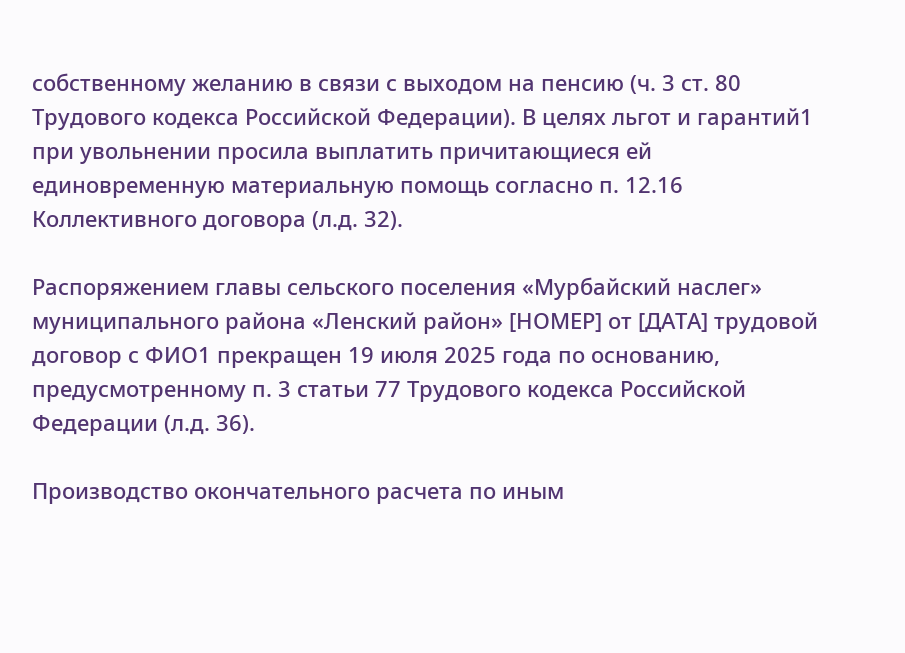собственному желанию в связи с выходом на пенсию (ч. 3 ст. 80 Трудового кодекса Российской Федерации). В целях льгот и гарантий1 при увольнении просила выплатить причитающиеся ей единовременную материальную помощь согласно п. 12.16 Коллективного договора (л.д. 32).

Распоряжением главы сельского поселения «Мурбайский наслег» муниципального района «Ленский район» [НОМЕР] от [ДАТА] трудовой договор с ФИО1 прекращен 19 июля 2025 года по основанию, предусмотренному п. 3 статьи 77 Трудового кодекса Российской Федерации (л.д. 36).

Производство окончательного расчета по иным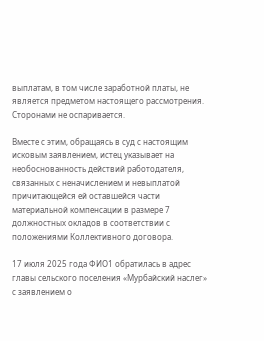выплатам, в том числе заработной платы, не является предметом настоящего рассмотрения. Сторонами не оспаривается.

Вместе с этим, обращаясь в суд с настоящим исковым заявлением, истец указывает на необоснованность действий работодателя, связанных с неначислением и невыплатой причитающейся ей оставшейся части материальной компенсации в размере 7 должностных окладов в соответствии с положениями Коллективного договора.

17 июля 2025 года ФИО1 обратилась в адрес главы сельского поселения «Мурбайский наслег» с заявлением о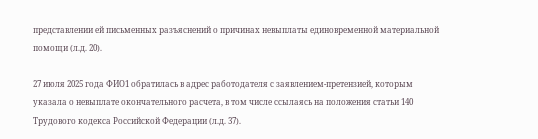представлении ей письменных разъяснений о причинах невыплаты единовременной материальной помощи (л.д. 20).

27 июля 2025 года ФИО1 обратилась в адрес работодателя с заявлением-претензией, которым указала о невыплате окончательного расчета, в том числе ссылаясь на положения статьи 140 Трудового кодекса Российской Федерации (л.д. 37).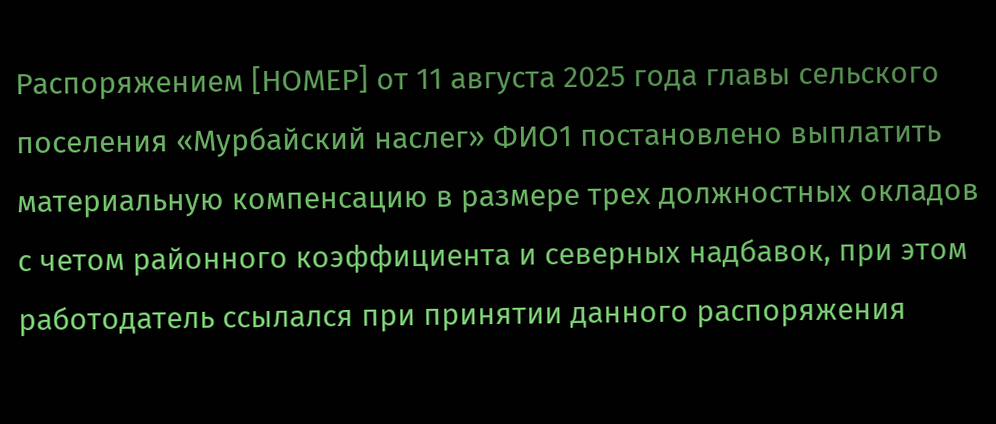Распоряжением [НОМЕР] от 11 августа 2025 года главы сельского поселения «Мурбайский наслег» ФИО1 постановлено выплатить материальную компенсацию в размере трех должностных окладов с четом районного коэффициента и северных надбавок, при этом работодатель ссылался при принятии данного распоряжения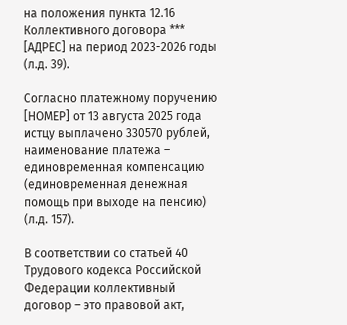на положения пункта 12.16 Коллективного договора *** [АДРЕС] на период 2023-2026 годы (л.д. 39).

Согласно платежному поручению [НОМЕР] от 13 августа 2025 года истцу выплачено 330570 рублей, наименование платежа – единовременная компенсацию (единовременная денежная помощь при выходе на пенсию) (л.д. 157).

В соответствии со статьей 40 Трудового кодекса Российской Федерации коллективный договор – это правовой акт,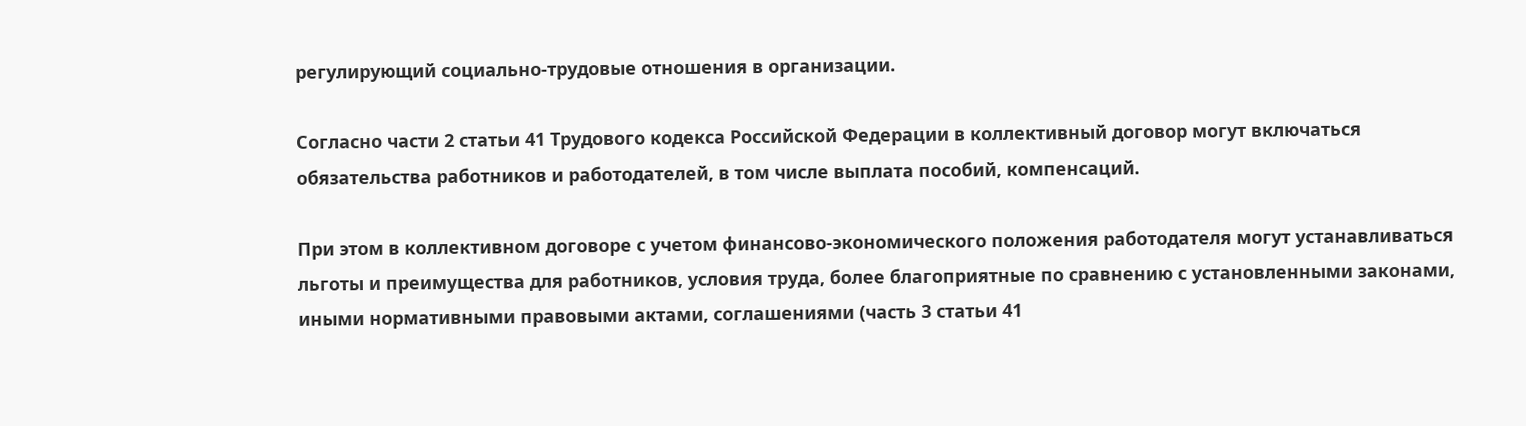регулирующий социально-трудовые отношения в организации.

Согласно части 2 статьи 41 Трудового кодекса Российской Федерации в коллективный договор могут включаться обязательства работников и работодателей, в том числе выплата пособий, компенсаций.

При этом в коллективном договоре с учетом финансово-экономического положения работодателя могут устанавливаться льготы и преимущества для работников, условия труда, более благоприятные по сравнению с установленными законами, иными нормативными правовыми актами, соглашениями (часть 3 статьи 41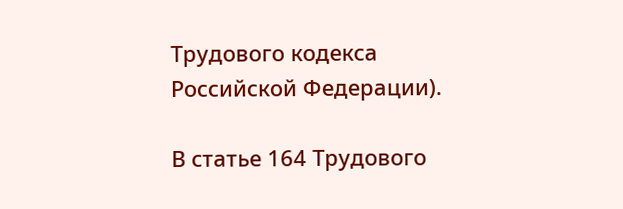Трудового кодекса Российской Федерации).

В статье 164 Трудового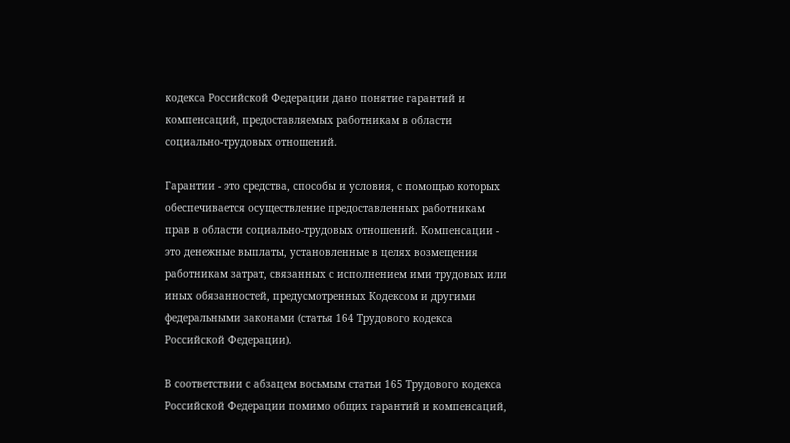кодекса Российской Федерации дано понятие гарантий и компенсаций, предоставляемых работникам в области социально-трудовых отношений.

Гарантии - это средства, способы и условия, с помощью которых обеспечивается осуществление предоставленных работникам прав в области социально-трудовых отношений. Компенсации - это денежные выплаты, установленные в целях возмещения работникам затрат, связанных с исполнением ими трудовых или иных обязанностей, предусмотренных Кодексом и другими федеральными законами (статья 164 Трудового кодекса Российской Федерации).

В соответствии с абзацем восьмым статьи 165 Трудового кодекса Российской Федерации помимо общих гарантий и компенсаций,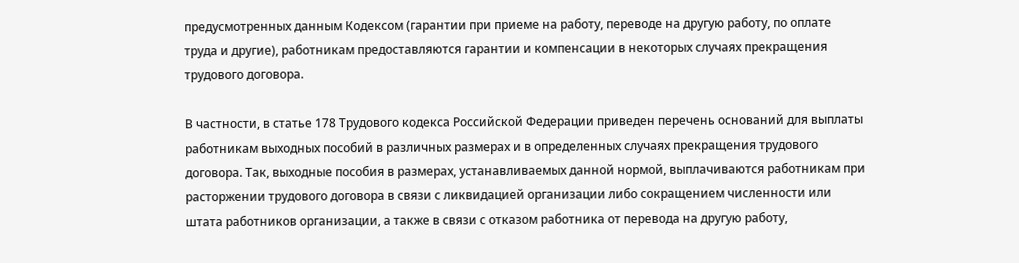предусмотренных данным Кодексом (гарантии при приеме на работу, переводе на другую работу, по оплате труда и другие), работникам предоставляются гарантии и компенсации в некоторых случаях прекращения трудового договора.

В частности, в статье 178 Трудового кодекса Российской Федерации приведен перечень оснований для выплаты работникам выходных пособий в различных размерах и в определенных случаях прекращения трудового договора. Так, выходные пособия в размерах, устанавливаемых данной нормой, выплачиваются работникам при расторжении трудового договора в связи с ликвидацией организации либо сокращением численности или штата работников организации, а также в связи с отказом работника от перевода на другую работу,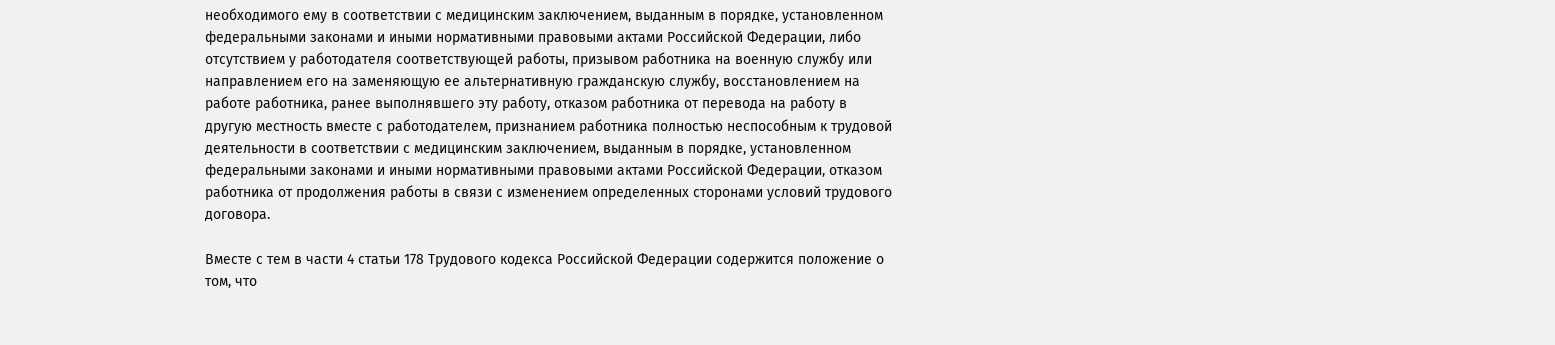необходимого ему в соответствии с медицинским заключением, выданным в порядке, установленном федеральными законами и иными нормативными правовыми актами Российской Федерации, либо отсутствием у работодателя соответствующей работы, призывом работника на военную службу или направлением его на заменяющую ее альтернативную гражданскую службу, восстановлением на работе работника, ранее выполнявшего эту работу, отказом работника от перевода на работу в другую местность вместе с работодателем, признанием работника полностью неспособным к трудовой деятельности в соответствии с медицинским заключением, выданным в порядке, установленном федеральными законами и иными нормативными правовыми актами Российской Федерации, отказом работника от продолжения работы в связи с изменением определенных сторонами условий трудового договора.

Вместе с тем в части 4 статьи 178 Трудового кодекса Российской Федерации содержится положение о том, что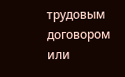трудовым договором или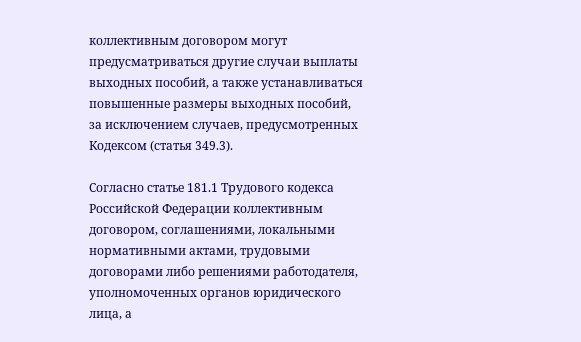коллективным договором могут предусматриваться другие случаи выплаты выходных пособий, а также устанавливаться повышенные размеры выходных пособий, за исключением случаев, предусмотренных Кодексом (статья 349.3).

Согласно статье 181.1 Трудового кодекса Российской Федерации коллективным договором, соглашениями, локальными нормативными актами, трудовыми договорами либо решениями работодателя, уполномоченных органов юридического лица, а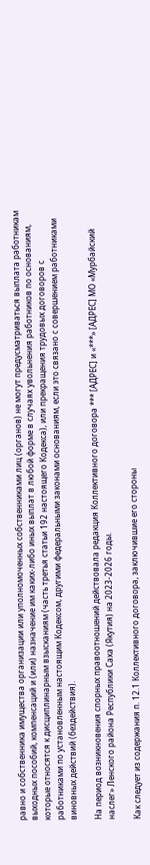равно и собственника имущества организации или уполномоченных собственниками лиц (органов) не могут предусматриваться выплата работникам выходных пособий, компенсаций и (или) назначение им каких-либо иных выплат в любой форме в случаях увольнения работников по основаниям, которые относятся к дисциплинарным взысканиям (часть третья статьи 192 настоящего Кодекса), или прекращения трудовых договоров с работниками по установленным настоящим Кодексом, другими федеральными законами основаниям, если это связано с совершением работниками виновных действий (бездействия).

На период возникновения спорных правоотношений действовала редакция Коллективного договора *** [АДРЕС] и «***» [АДРЕС] МО «Мурбайский наслег» Ленского района Республики Саха (Якутия) на 2023-2026 годы.

Как следует из содержания п. 12.1 Коллективного договора, заключившие его стороны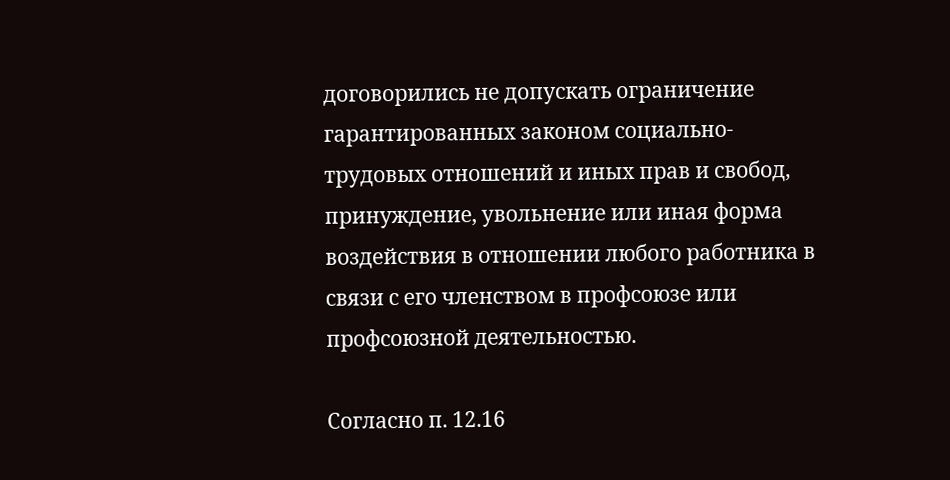договорились не допускать ограничение гарантированных законом социально-трудовых отношений и иных прав и свобод, принуждение, увольнение или иная форма воздействия в отношении любого работника в связи с его членством в профсоюзе или профсоюзной деятельностью.

Согласно п. 12.16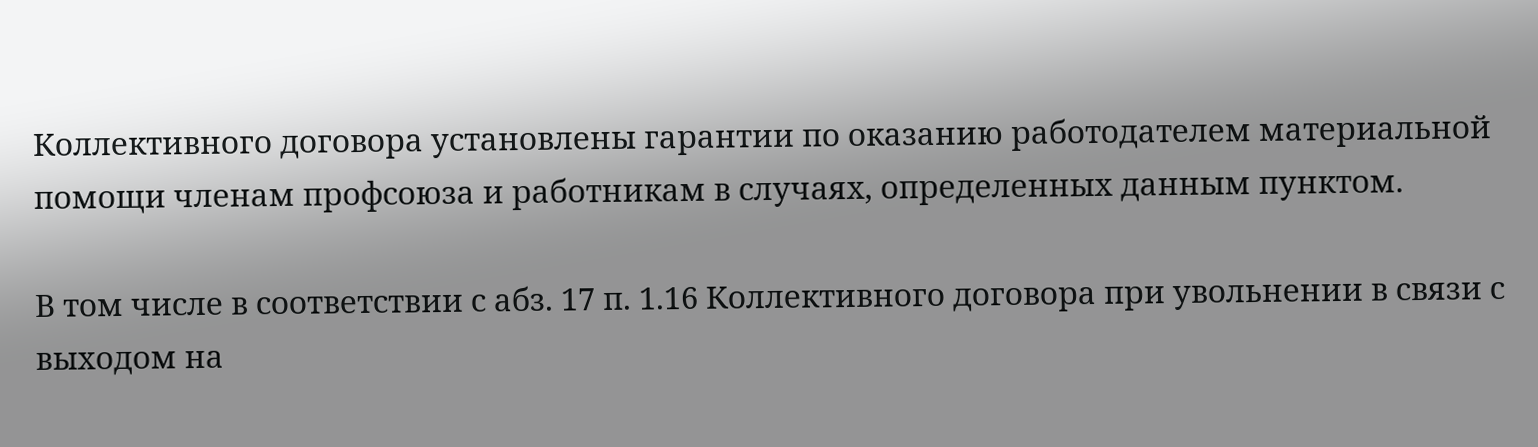Коллективного договора установлены гарантии по оказанию работодателем материальной помощи членам профсоюза и работникам в случаях, определенных данным пунктом.

В том числе в соответствии с абз. 17 п. 1.16 Коллективного договора при увольнении в связи с выходом на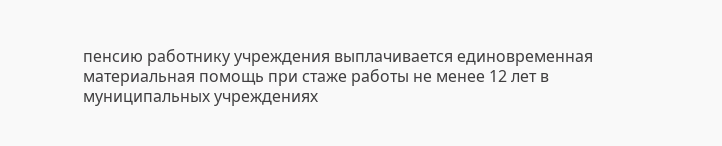пенсию работнику учреждения выплачивается единовременная материальная помощь при стаже работы не менее 12 лет в муниципальных учреждениях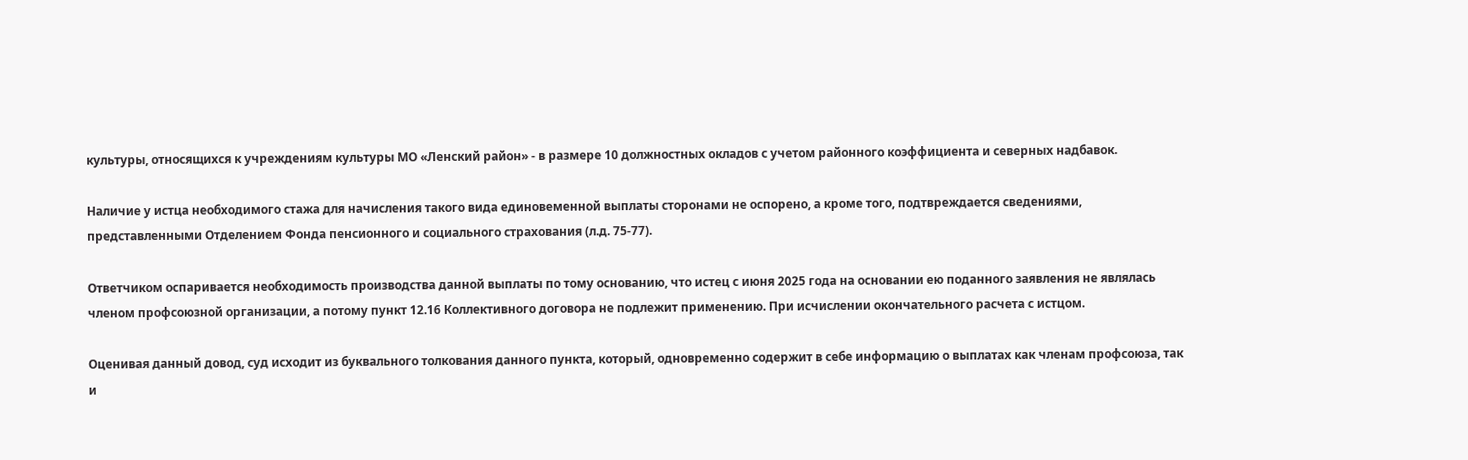культуры, относящихся к учреждениям культуры МО «Ленский район» - в размере 10 должностных окладов с учетом районного коэффициента и северных надбавок.

Наличие у истца необходимого стажа для начисления такого вида единовеменной выплаты сторонами не оспорено, а кроме того, подтвреждается сведениями, представленными Отделением Фонда пенсионного и социального страхования (л.д. 75-77).

Ответчиком оспаривается необходимость производства данной выплаты по тому основанию, что истец с июня 2025 года на основании ею поданного заявления не являлась членом профсоюзной организации, а потому пункт 12.16 Коллективного договора не подлежит применению. При исчислении окончательного расчета с истцом.

Оценивая данный довод, суд исходит из буквального толкования данного пункта, который, одновременно содержит в себе информацию о выплатах как членам профсоюза, так и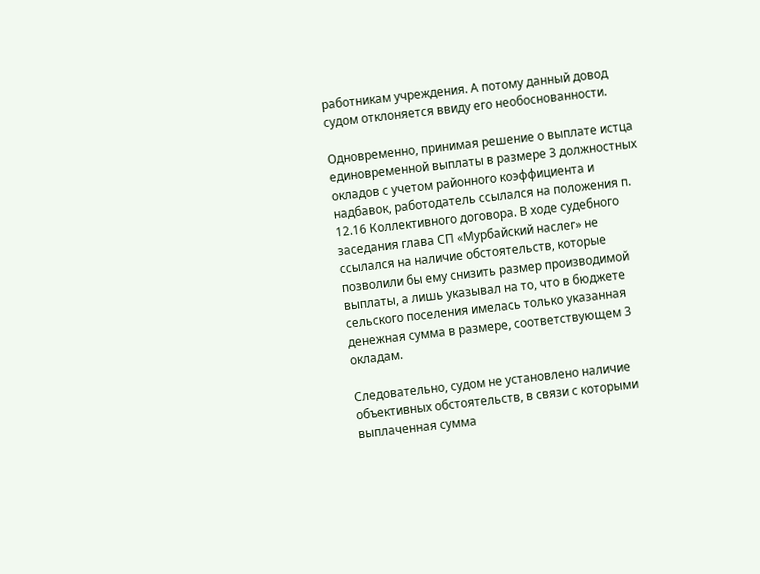работникам учреждения. А потому данный довод судом отклоняется ввиду его необоснованности.

Одновременно, принимая решение о выплате истца единовременной выплаты в размере 3 должностных окладов с учетом районного коэффициента и надбавок, работодатель ссылался на положения п. 12.16 Коллективного договора. В ходе судебного заседания глава СП «Мурбайский наслег» не ссылался на наличие обстоятельств, которые позволили бы ему снизить размер производимой выплаты, а лишь указывал на то, что в бюджете сельского поселения имелась только указанная денежная сумма в размере, соответствующем 3 окладам.

Следовательно, судом не установлено наличие объективных обстоятельств, в связи с которыми выплаченная сумма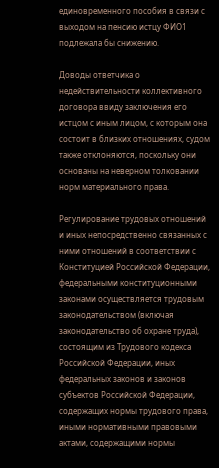единовременного пособия в связи с выходом на пенсию истцу ФИО1 подлежала бы снижению.

Доводы ответчика о недействительности коллективного договора ввиду заключения его истцом с иным лицом, с которым она состоит в близких отношениях, судом также отклоняются, поскольку они основаны на неверном толковании норм материального права.

Регулирование трудовых отношений и иных непосредственно связанных с ними отношений в соответствии с Конституцией Российской Федерации, федеральными конституционными законами осуществляется трудовым законодательством (включая законодательство об охране труда), состоящим из Трудового кодекса Российской Федерации, иных федеральных законов и законов субъектов Российской Федерации, содержащих нормы трудового права, иными нормативными правовыми актами, содержащими нормы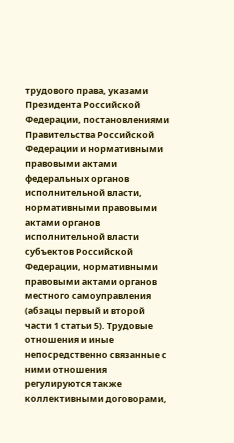трудового права, указами Президента Российской Федерации, постановлениями Правительства Российской Федерации и нормативными правовыми актами федеральных органов исполнительной власти, нормативными правовыми актами органов исполнительной власти субъектов Российской Федерации, нормативными правовыми актами органов местного самоуправления (абзацы первый и второй части 1 статьи 5). Трудовые отношения и иные непосредственно связанные с ними отношения регулируются также коллективными договорами,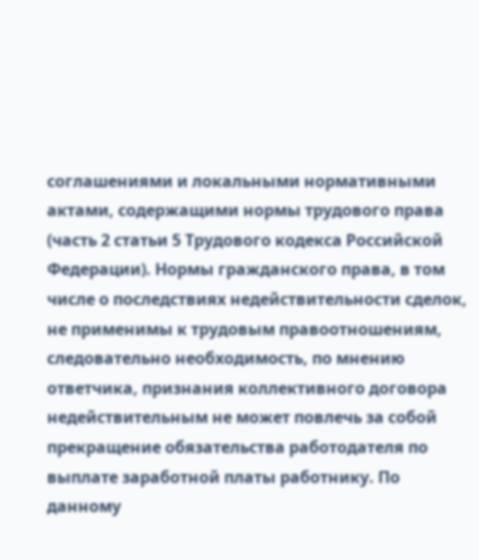соглашениями и локальными нормативными актами, содержащими нормы трудового права (часть 2 статьи 5 Трудового кодекса Российской Федерации). Нормы гражданского права, в том числе о последствиях недействительности сделок, не применимы к трудовым правоотношениям, следовательно необходимость, по мнению ответчика, признания коллективного договора недействительным не может повлечь за собой прекращение обязательства работодателя по выплате заработной платы работнику. По данному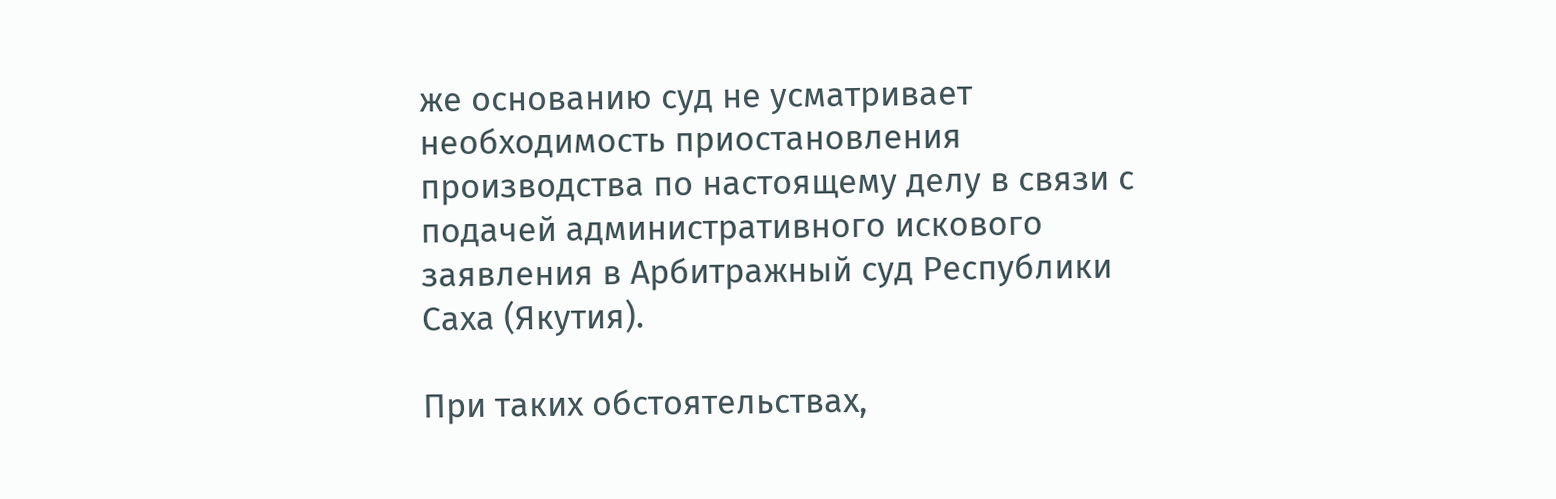же основанию суд не усматривает необходимость приостановления производства по настоящему делу в связи с подачей административного искового заявления в Арбитражный суд Республики Саха (Якутия).

При таких обстоятельствах,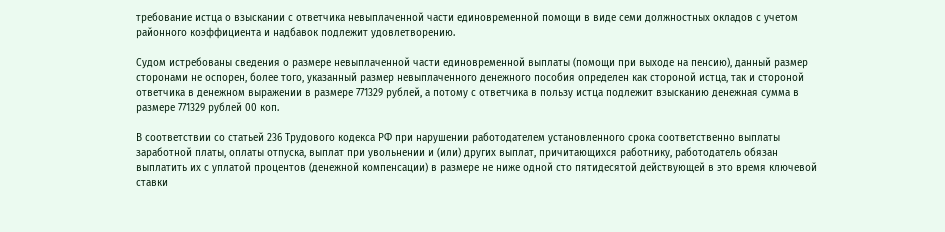требование истца о взыскании с ответчика невыплаченной части единовременной помощи в виде семи должностных окладов с учетом районного коэффициента и надбавок подлежит удовлетворению.

Судом истребованы сведения о размере невыплаченной части единовременной выплаты (помощи при выходе на пенсию), данный размер сторонами не оспорен, более того, указанный размер невыплаченного денежного пособия определен как стороной истца, так и стороной ответчика в денежном выражении в размере 771329 рублей, а потому с ответчика в пользу истца подлежит взысканию денежная сумма в размере 771329 рублей 00 коп.

В соответствии со статьей 236 Трудового кодекса РФ при нарушении работодателем установленного срока соответственно выплаты заработной платы, оплаты отпуска, выплат при увольнении и (или) других выплат, причитающихся работнику, работодатель обязан выплатить их с уплатой процентов (денежной компенсации) в размере не ниже одной сто пятидесятой действующей в это время ключевой ставки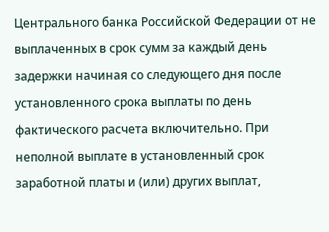Центрального банка Российской Федерации от не выплаченных в срок сумм за каждый день задержки начиная со следующего дня после установленного срока выплаты по день фактического расчета включительно. При неполной выплате в установленный срок заработной платы и (или) других выплат,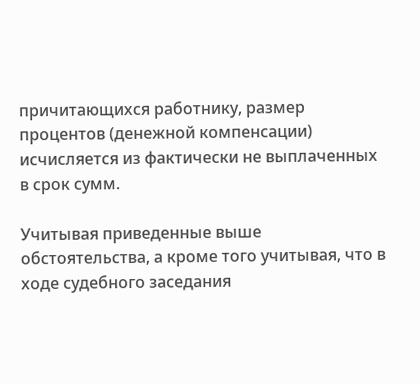причитающихся работнику, размер процентов (денежной компенсации) исчисляется из фактически не выплаченных в срок сумм.

Учитывая приведенные выше обстоятельства, а кроме того учитывая, что в ходе судебного заседания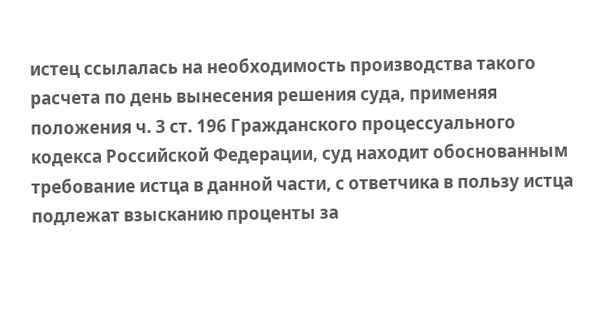истец ссылалась на необходимость производства такого расчета по день вынесения решения суда, применяя положения ч. 3 ст. 196 Гражданского процессуального кодекса Российской Федерации, суд находит обоснованным требование истца в данной части, с ответчика в пользу истца подлежат взысканию проценты за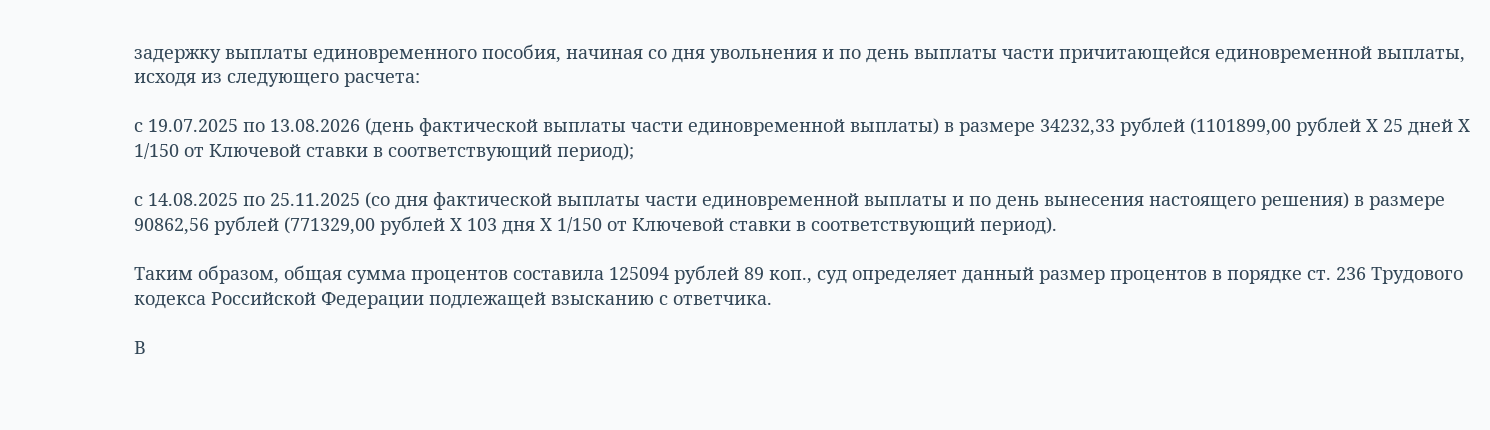задержку выплаты единовременного пособия, начиная со дня увольнения и по день выплаты части причитающейся единовременной выплаты, исходя из следующего расчета:

с 19.07.2025 по 13.08.2026 (день фактической выплаты части единовременной выплаты) в размере 34232,33 рублей (1101899,00 рублей Х 25 дней Х 1/150 от Ключевой ставки в соответствующий период);

с 14.08.2025 по 25.11.2025 (со дня фактической выплаты части единовременной выплаты и по день вынесения настоящего решения) в размере 90862,56 рублей (771329,00 рублей Х 103 дня Х 1/150 от Ключевой ставки в соответствующий период).

Таким образом, общая сумма процентов составила 125094 рублей 89 коп., суд определяет данный размер процентов в порядке ст. 236 Трудового кодекса Российской Федерации подлежащей взысканию с ответчика.

В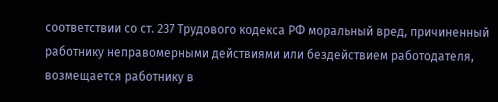соответствии со ст. 237 Трудового кодекса РФ моральный вред, причиненный работнику неправомерными действиями или бездействием работодателя, возмещается работнику в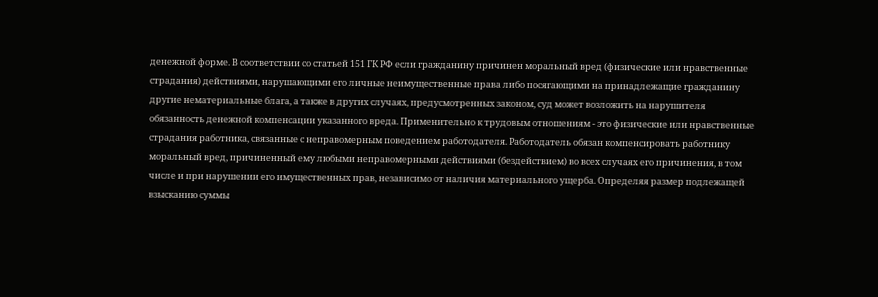денежной форме. В соответствии со статьей 151 ГК РФ если гражданину причинен моральный вред (физические или нравственные страдания) действиями, нарушающими его личные неимущественные права либо посягающими на принадлежащие гражданину другие нематериальные блага, а также в других случаях, предусмотренных законом, суд может возложить на нарушителя обязанность денежной компенсации указанного вреда. Применительно к трудовым отношениям - это физические или нравственные страдания работника, связанные с неправомерным поведением работодателя. Работодатель обязан компенсировать работнику моральный вред, причиненный ему любыми неправомерными действиями (бездействием) во всех случаях его причинения, в том числе и при нарушении его имущественных прав, независимо от наличия материального ущерба. Определяя размер подлежащей взысканию суммы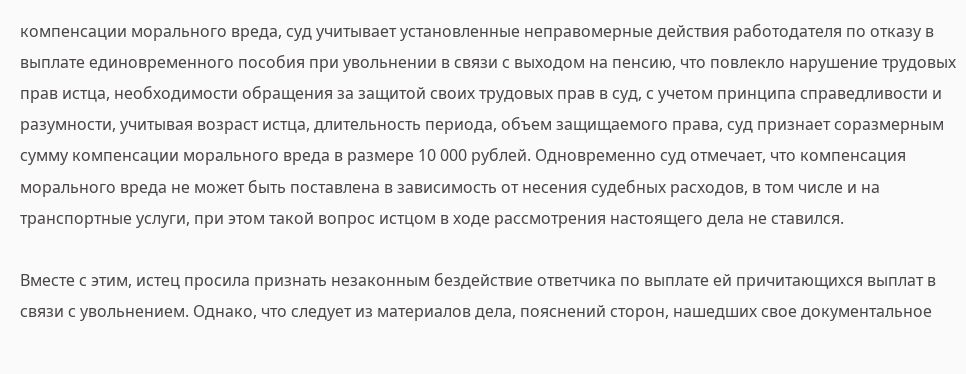компенсации морального вреда, суд учитывает установленные неправомерные действия работодателя по отказу в выплате единовременного пособия при увольнении в связи с выходом на пенсию, что повлекло нарушение трудовых прав истца, необходимости обращения за защитой своих трудовых прав в суд, с учетом принципа справедливости и разумности, учитывая возраст истца, длительность периода, объем защищаемого права, суд признает соразмерным сумму компенсации морального вреда в размере 10 000 рублей. Одновременно суд отмечает, что компенсация морального вреда не может быть поставлена в зависимость от несения судебных расходов, в том числе и на транспортные услуги, при этом такой вопрос истцом в ходе рассмотрения настоящего дела не ставился.

Вместе с этим, истец просила признать незаконным бездействие ответчика по выплате ей причитающихся выплат в связи с увольнением. Однако, что следует из материалов дела, пояснений сторон, нашедших свое документальное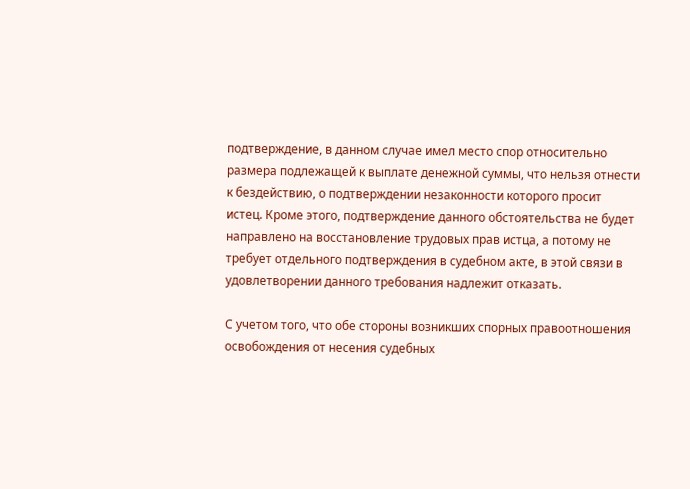подтверждение, в данном случае имел место спор относительно размера подлежащей к выплате денежной суммы, что нельзя отнести к бездействию, о подтверждении незаконности которого просит истец. Кроме этого, подтверждение данного обстоятельства не будет направлено на восстановление трудовых прав истца, а потому не требует отдельного подтверждения в судебном акте, в этой связи в удовлетворении данного требования надлежит отказать.

С учетом того, что обе стороны возникших спорных правоотношения освобождения от несения судебных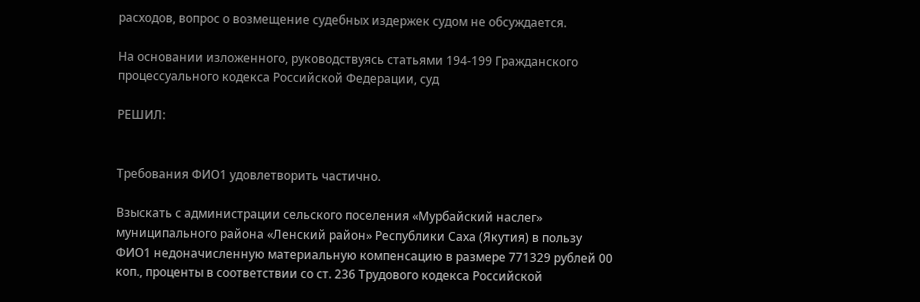расходов, вопрос о возмещение судебных издержек судом не обсуждается.

На основании изложенного, руководствуясь статьями 194-199 Гражданского процессуального кодекса Российской Федерации, суд

РЕШИЛ:


Требования ФИО1 удовлетворить частично.

Взыскать с администрации сельского поселения «Мурбайский наслег» муниципального района «Ленский район» Республики Саха (Якутия) в пользу ФИО1 недоначисленную материальную компенсацию в размере 771329 рублей 00 коп., проценты в соответствии со ст. 236 Трудового кодекса Российской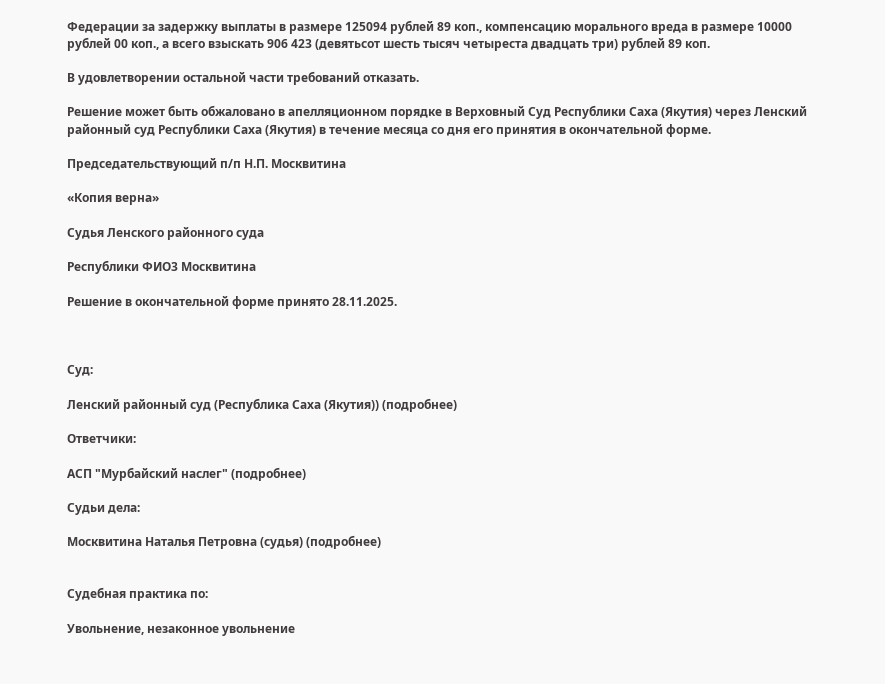Федерации за задержку выплаты в размере 125094 рублей 89 коп., компенсацию морального вреда в размере 10000 рублей 00 коп., а всего взыскать 906 423 (девятьсот шесть тысяч четыреста двадцать три) рублей 89 коп.

В удовлетворении остальной части требований отказать.

Решение может быть обжаловано в апелляционном порядке в Верховный Суд Республики Саха (Якутия) через Ленский районный суд Республики Саха (Якутия) в течение месяца со дня его принятия в окончательной форме.

Председательствующий п/п Н.П. Москвитина

«Копия верна»

Судья Ленского районного суда

Республики ФИО3 Москвитина

Решение в окончательной форме принято 28.11.2025.



Суд:

Ленский районный суд (Республика Саха (Якутия)) (подробнее)

Ответчики:

АСП "Мурбайский наслег" (подробнее)

Судьи дела:

Москвитина Наталья Петровна (судья) (подробнее)


Судебная практика по:

Увольнение, незаконное увольнение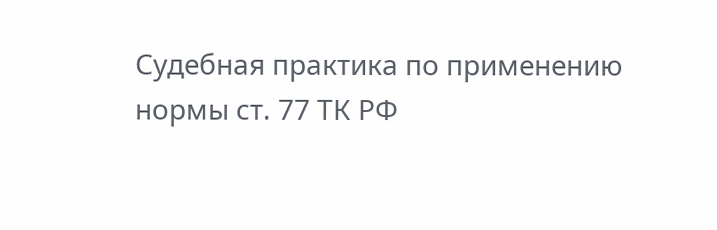Судебная практика по применению нормы ст. 77 ТК РФ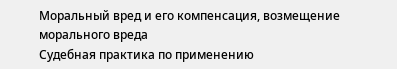Моральный вред и его компенсация, возмещение морального вреда
Судебная практика по применению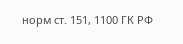норм ст. 151, 1100 ГК РФ